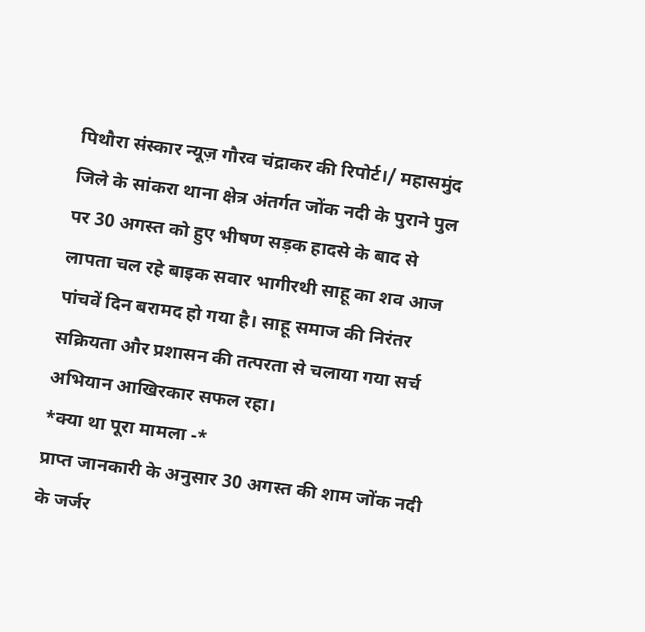पिथौरा संस्कार न्यूज़ गौरव चंद्राकर की रिपोर्ट।/ महासमुंद जिले के सांकरा थाना क्षेत्र अंतर्गत जोंक नदी के पुराने पुल पर 30 अगस्त को हुए भीषण सड़क हादसे के बाद से लापता चल रहे बाइक सवार भागीरथी साहू का शव आज पांचवें दिन बरामद हो गया है। साहू समाज की निरंतर सक्रियता और प्रशासन की तत्परता से चलाया गया सर्च अभियान आखिरकार सफल रहा।
*क्या था पूरा मामला -*
प्राप्त जानकारी के अनुसार 30 अगस्त की शाम जोंक नदी के जर्जर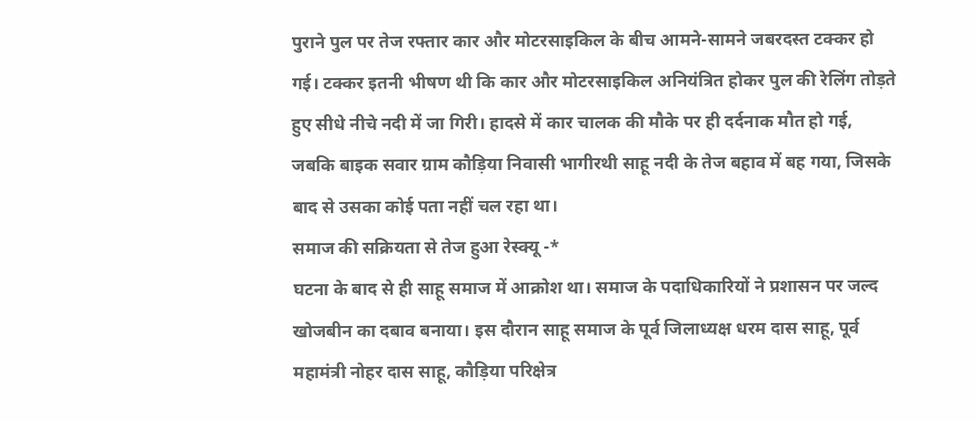पुराने पुल पर तेज रफ्तार कार और मोटरसाइकिल के बीच आमने-सामने जबरदस्त टक्कर हो गई। टक्कर इतनी भीषण थी कि कार और मोटरसाइकिल अनियंत्रित होकर पुल की रेलिंग तोड़ते हुए सीधे नीचे नदी में जा गिरी। हादसे में कार चालक की मौके पर ही दर्दनाक मौत हो गई, जबकि बाइक सवार ग्राम कौड़िया निवासी भागीरथी साहू नदी के तेज बहाव में बह गया, जिसके बाद से उसका कोई पता नहीं चल रहा था।
समाज की सक्रियता से तेज हुआ रेस्क्यू -*
घटना के बाद से ही साहू समाज में आक्रोश था। समाज के पदाधिकारियों ने प्रशासन पर जल्द खोजबीन का दबाव बनाया। इस दौरान साहू समाज के पूर्व जिलाध्यक्ष धरम दास साहू, पूर्व महामंत्री नोहर दास साहू, कौड़िया परिक्षेत्र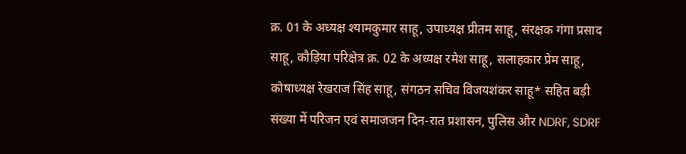क्र. 01 के अध्यक्ष श्यामकुमार साहू, उपाध्यक्ष प्रीतम साहू, संरक्षक गंगा प्रसाद साहू, कौड़िया परिक्षेत्र क्र. 02 के अध्यक्ष रमेश साहू, सलाहकार प्रेम साहू, कोषाध्यक्ष रेखराज सिंह साहू, संगठन सचिव विजयशंकर साहू* सहित बड़ी संख्या में परिजन एवं समाजजन दिन-रात प्रशासन, पुलिस और NDRF, SDRF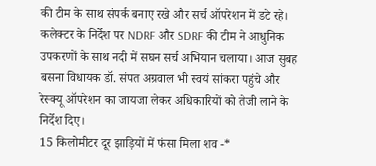की टीम के साथ संपर्क बनाए रखे और सर्च ऑपरेशन में डटे रहे।
कलेक्टर के निर्देश पर NDRF और SDRF की टीम ने आधुनिक उपकरणों के साथ नदी में सघन सर्च अभियान चलाया। आज सुबह बसना विधायक डॉ. संपत अग्रवाल भी स्वयं सांकरा पहुंचे और रेस्क्यू ऑपरेशन का जायजा लेकर अधिकारियों को तेजी लाने के निर्देश दिए।
15 किलोमीटर दूर झाड़ियों में फंसा मिला शव -*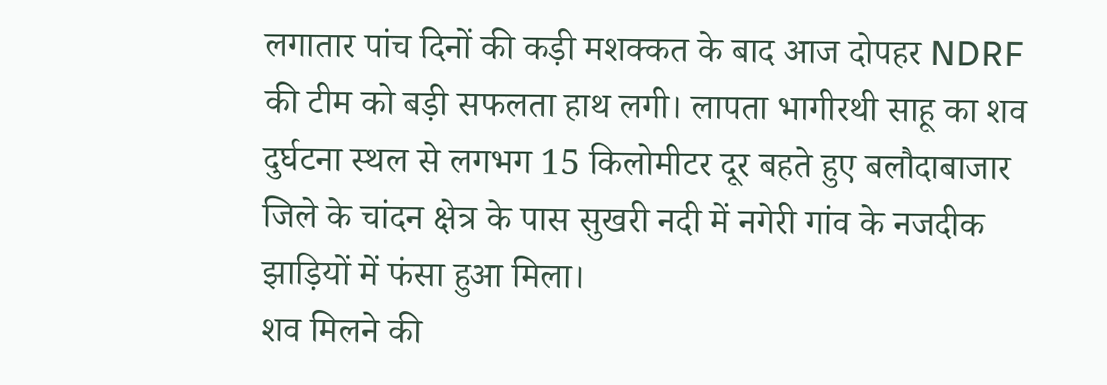लगातार पांच दिनों की कड़ी मशक्कत के बाद आज दोपहर NDRF की टीम को बड़ी सफलता हाथ लगी। लापता भागीरथी साहू का शव दुर्घटना स्थल से लगभग 15 किलोमीटर दूर बहते हुए बलौदाबाजार जिले के चांदन क्षेत्र के पास सुखरी नदी में नगेरी गांव के नजदीक झाड़ियों में फंसा हुआ मिला।
शव मिलने की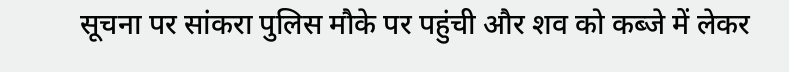सूचना पर सांकरा पुलिस मौके पर पहुंची और शव को कब्जे में लेकर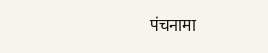पंचनामा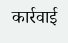कार्रवाई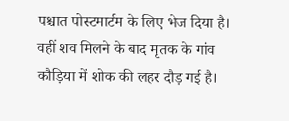पश्चात पोस्टमार्टम के लिए भेज दिया है। वहीं शव मिलने के बाद मृतक के गांव कौड़िया में शोक की लहर दौड़ गई है।